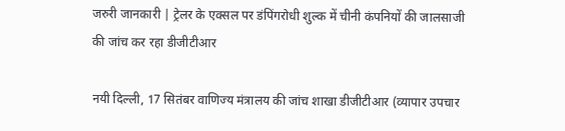जरुरी जानकारी | ट्रेलर के एक्सल पर डंपिंगरोधी शुल्क में चीनी कंपनियों की जालसाजी की जांच कर रहा डीजीटीआर

नयी दिल्ली, 17 सितंबर वाणिज्य मंत्रालय की जांच शाखा डीजीटीआर (व्यापार उपचार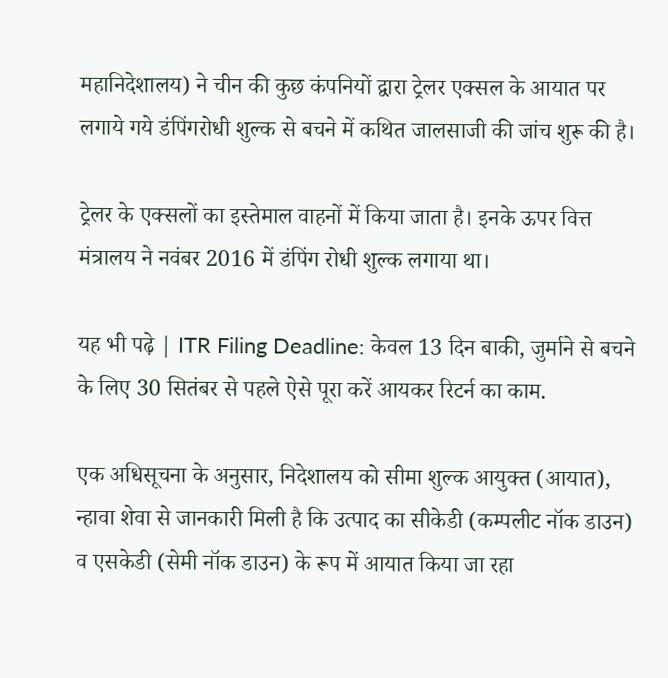महानिदेशालय) ने चीन की कुछ कंपनियों द्वारा ट्रेलर एक्सल के आयात पर लगाये गये डंपिंगरोधी शुल्क से बचने में कथित जालसाजी की जांच शुरू की है।

ट्रेलर के एक्सलों का इस्तेमाल वाहनों में किया जाता है। इनके ऊपर वित्त मंत्रालय ने नवंबर 2016 में डंपिंग रोधी शुल्क लगाया था।

यह भी पढ़े | ITR Filing Deadline: केवल 13 दिन बाकी, जुर्माने से बचने के लिए 30 सितंबर से पहले ऐसे पूरा करें आयकर रिटर्न का काम.

एक अधिसूचना के अनुसार, निदेशालय को सीमा शुल्क आयुक्त (आयात), न्हावा शेवा से जानकारी मिली है कि उत्पाद का सीकेडी (कम्पलीट नॉक डाउन) व एसकेडी (सेमी नॉक डाउन) के रूप में आयात किया जा रहा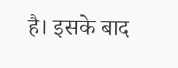है। इसके बाद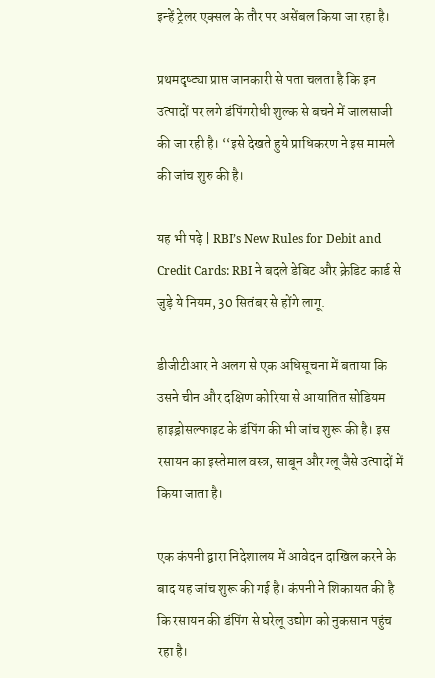इन्हें ट्रेलर एक्सल के तौर पर असेंबल किया जा रहा है।

प्रथमदृष्ट्या प्राप्त जानकारी से पता चलता है कि इन उत्पादों पर लगे डंपिंगरोधी शुल्क से बचने में जालसाजी की जा रही है। ‘‘इसे देखते हुये प्राधिकरण ने इस मामले की जांच शुरु की है।

यह भी पढ़े | RBI’s New Rules for Debit and Credit Cards: RBI ने बदले डेबिट और क्रेडिट कार्ड से जुड़े ये नियम, 30 सितंबर से होंगे लागू.

डीजीटीआर ने अलग से एक अधिसूचना में बताया कि उसने चीन और दक्षिण कोरिया से आयातित सोडियम हाइड्रोसल्फाइट के डंपिंग की भी जांच शुरू की है। इस रसायन का इस्तेमाल वस्त्र, साबून और ग्लू जैसे उत्पादों में किया जाता है।

एक कंपनी द्वारा निदेशालय में आवेदन दाखिल करने के बाद यह जांच शुरू की गई है। कंपनी ने शिकायत की है कि रसायन की डंपिंग से घरेलू उद्योग को नुकसान पहुंच रहा है।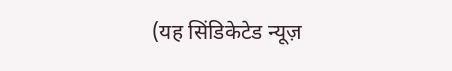(यह सिंडिकेटेड न्यूज़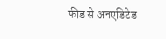फीड से अनएडिटेड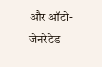और ऑटो-जेनरेटेड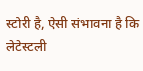स्टोरी है, ऐसी संभावना है कि लेटेस्टली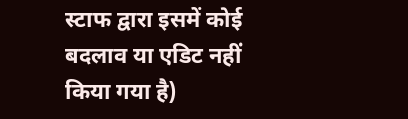स्टाफ द्वारा इसमें कोई बदलाव या एडिट नहीं किया गया है)